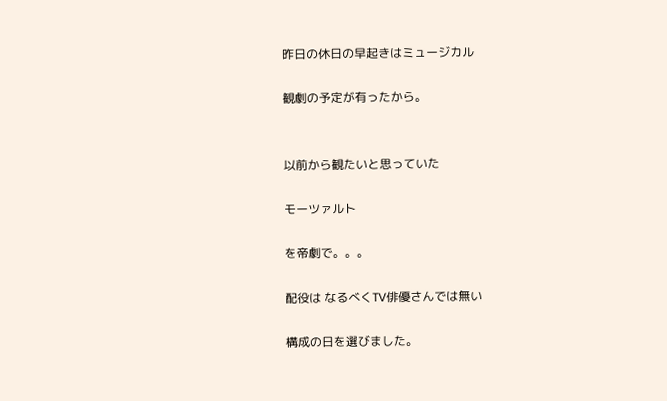昨日の休日の早起きはミュージカル

観劇の予定が有ったから。


以前から観たいと思っていた

モーツァルト

を帝劇で。。。

配役は なるべくTV俳優さんでは無い

構成の日を選びました。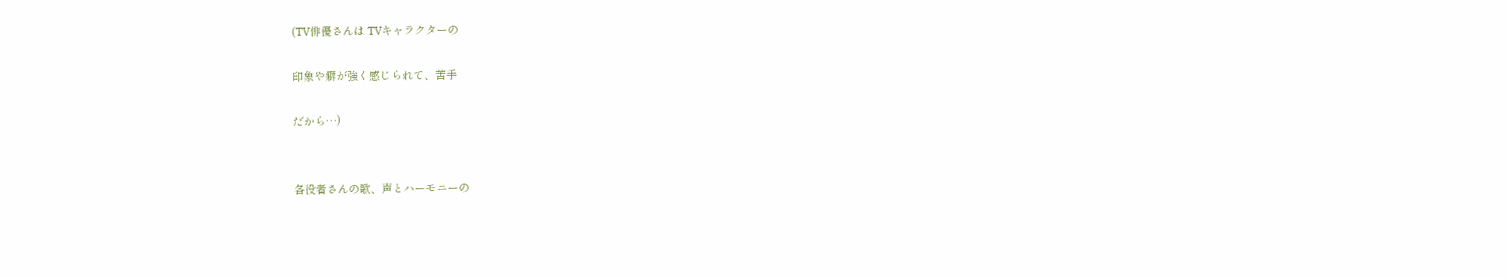(TV俳優さんは TVキャラクターの

印象や癖が強く感じられて、苦手

だから…)


各役者さんの歌、声とハーモニーの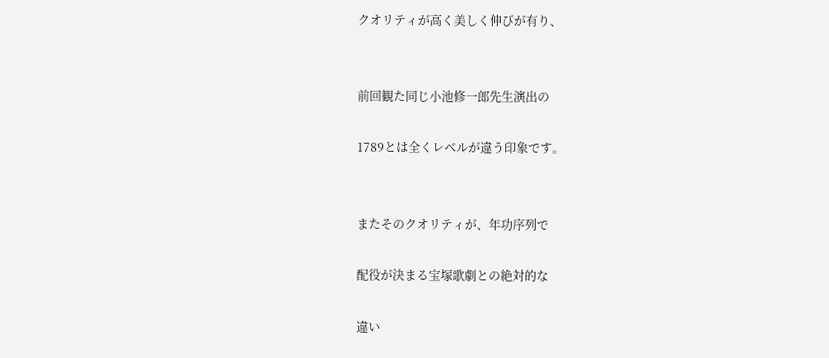クオリティが高く美しく伸びが有り、


前回観た同じ小池修一郎先生演出の

1789とは全くレベルが違う印象です。


またそのクオリティが、年功序列で

配役が決まる宝塚歌劇との絶対的な

違い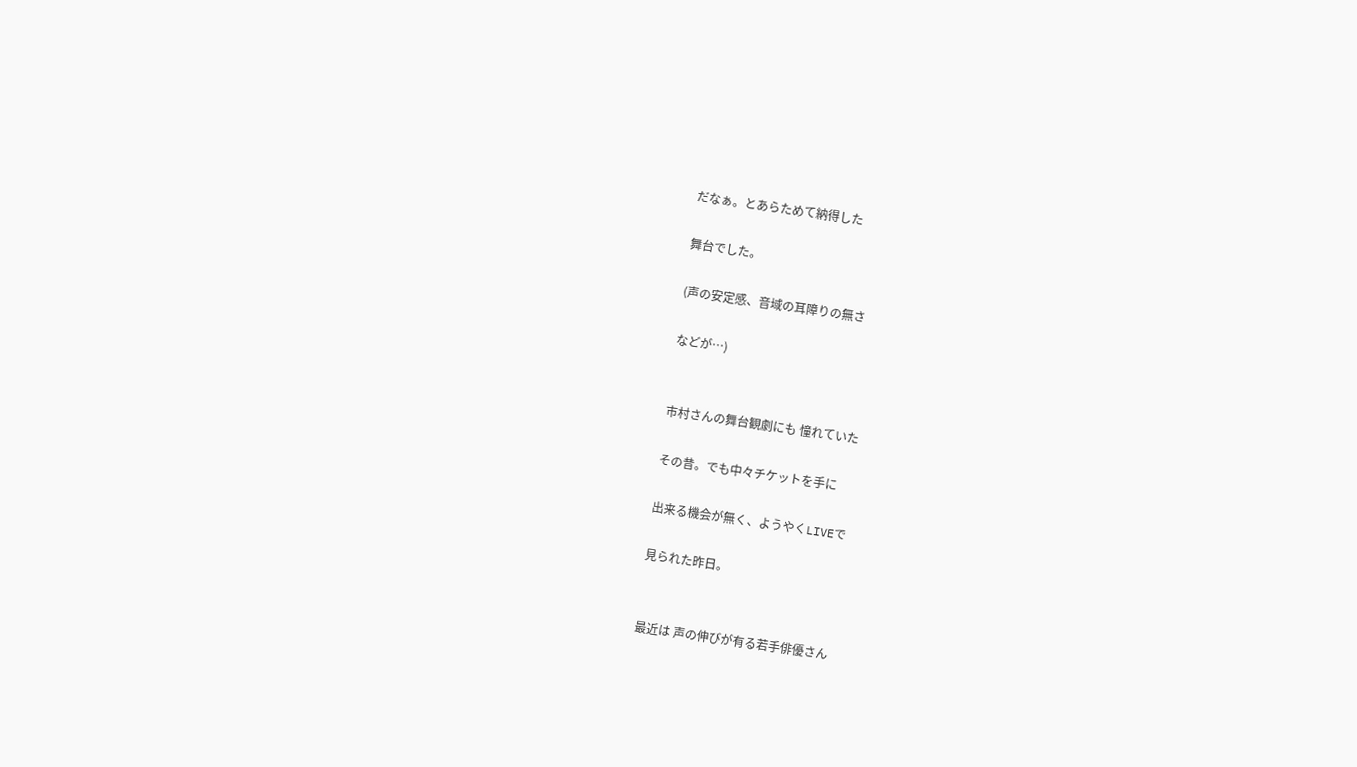だなぁ。とあらためて納得した

舞台でした。

(声の安定感、音域の耳障りの無さ

などが…)


市村さんの舞台観劇にも 憧れていた

その昔。でも中々チケットを手に

出来る機会が無く、ようやくLIVEで

見られた昨日。


最近は 声の伸びが有る若手俳優さん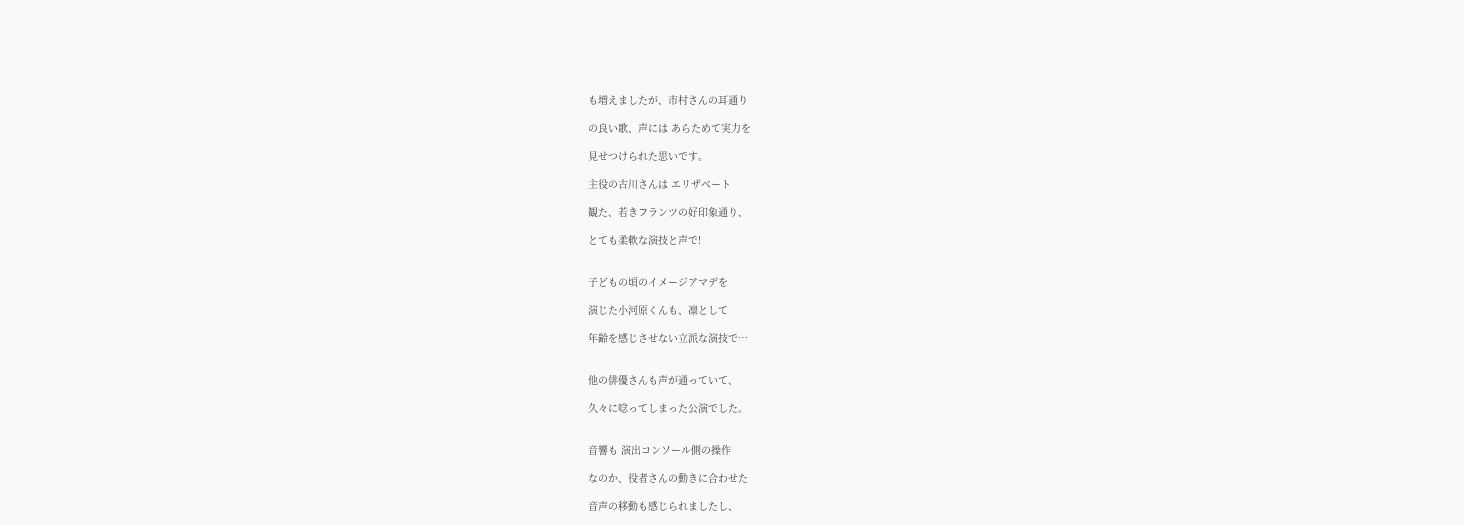も増えましたが、市村さんの耳通り

の良い歌、声には あらためて実力を

見せつけられた思いです。

主役の古川さんは エリザベート

観た、若きフランツの好印象通り、

とても柔軟な演技と声で!


子どもの頃のイメージアマデを

演じた小河原くんも、凛として

年齢を感じさせない立派な演技で…


他の俳優さんも声が通っていて、

久々に唸ってしまった公演でした。


音響も 演出コンソール側の操作

なのか、役者さんの動きに合わせた

音声の移動も感じられましたし、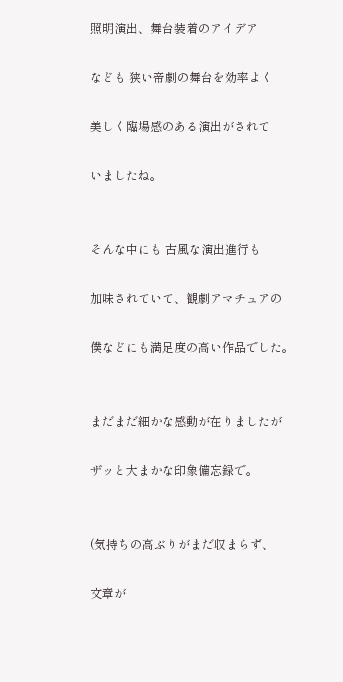照明演出、舞台装着のアイデア

なども 狭い帝劇の舞台を効率よく

美しく臨場感のある演出がされて

いましたね。


そんな中にも 古風な演出進行も

加味されていて、観劇アマチュアの

僕などにも満足度の高い作品でした。


まだまだ細かな感動が在りましたが

ザッと大まかな印象備忘録で。


(気持ちの高ぶりがまだ収まらず、

文章が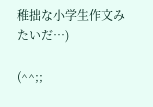稚拙な小学生作文みたいだ…)

(^^;;